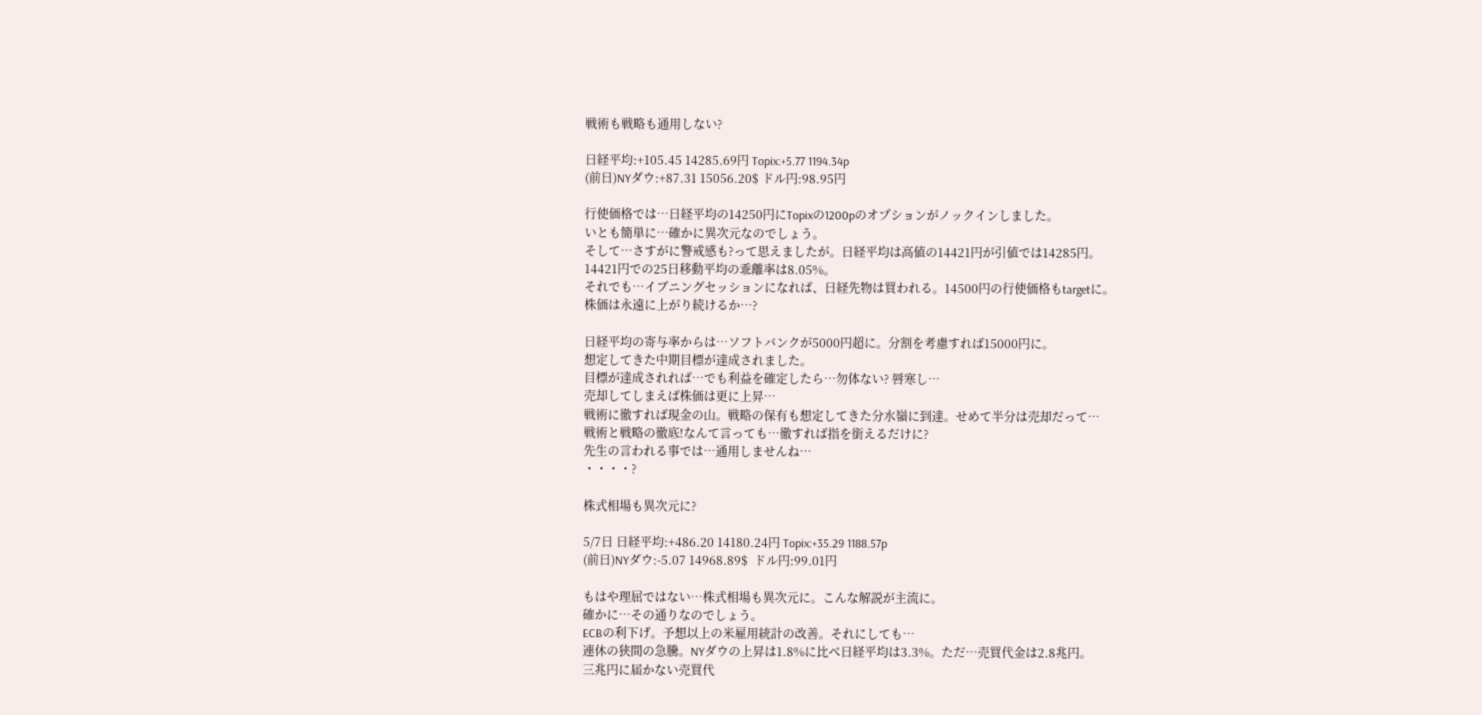戦術も戦略も通用しない?

日経平均:+105.45 14285.69円 Topix:+5.77 1194.34p
(前日)NYダウ:+87.31 15056.20$ ドル円:98.95円

行使価格では…日経平均の14250円にTopixの1200pのオプションがノックインしました。
いとも簡単に…確かに異次元なのでしょう。
そして…さすがに警戒感も?って思えましたが。日経平均は高値の14421円が引値では14285円。
14421円での25日移動平均の乖離率は8.05%。
それでも…イブニングセッションになれば、日経先物は買われる。14500円の行使価格もtargetに。
株価は永遠に上がり続けるか…?

日経平均の寄与率からは…ソフトバンクが5000円超に。分割を考慮すれば15000円に。
想定してきた中期目標が達成されました。
目標が達成されれば…でも利益を確定したら…勿体ない? 唇寒し…
売却してしまえば株価は更に上昇…
戦術に徹すれば現金の山。戦略の保有も想定してきた分水嶺に到達。せめて半分は売却だって…
戦術と戦略の徹底!なんて言っても…徹すれば指を銜えるだけに?
先生の言われる事では…通用しませんね…
・・・・?

株式相場も異次元に?

5/7日 日経平均:+486.20 14180.24円 Topix:+35.29 1188.57p
(前日)NYダウ:-5.07 14968.89$  ドル円:99.01円

もはや理屈ではない…株式相場も異次元に。こんな解説が主流に。
確かに…その通りなのでしょう。
ECBの利下げ。予想以上の米雇用統計の改善。それにしても…
連休の狭間の急騰。NYダウの上昇は1.8%に比べ日経平均は3.3%。ただ…売買代金は2.8兆円。
三兆円に届かない売買代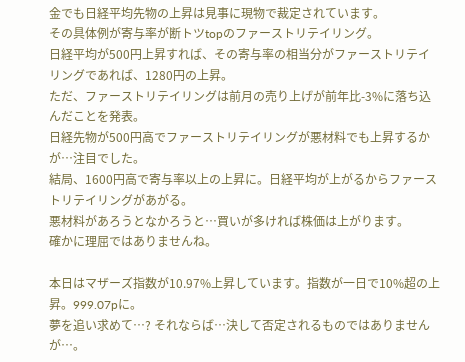金でも日経平均先物の上昇は見事に現物で裁定されています。
その具体例が寄与率が断トツtopのファーストリテイリング。
日経平均が500円上昇すれば、その寄与率の相当分がファーストリテイリングであれば、1280円の上昇。
ただ、ファーストリテイリングは前月の売り上げが前年比-3%に落ち込んだことを発表。
日経先物が500円高でファーストリテイリングが悪材料でも上昇するかが…注目でした。
結局、1600円高で寄与率以上の上昇に。日経平均が上がるからファーストリテイリングがあがる。
悪材料があろうとなかろうと…買いが多ければ株価は上がります。
確かに理屈ではありませんね。

本日はマザーズ指数が10.97%上昇しています。指数が一日で10%超の上昇。999.07pに。
夢を追い求めて…? それならば…決して否定されるものではありませんが…。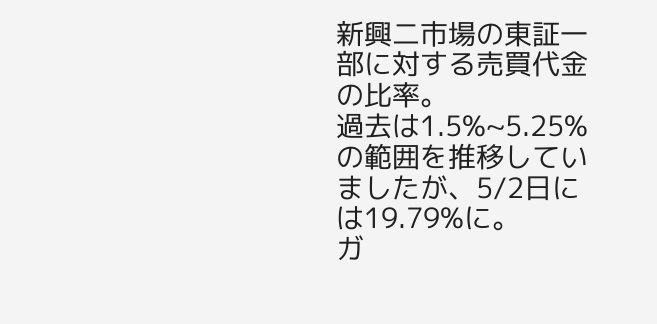新興二市場の東証一部に対する売買代金の比率。
過去は1.5%~5.25%の範囲を推移していましたが、5/2日には19.79%に。
ガ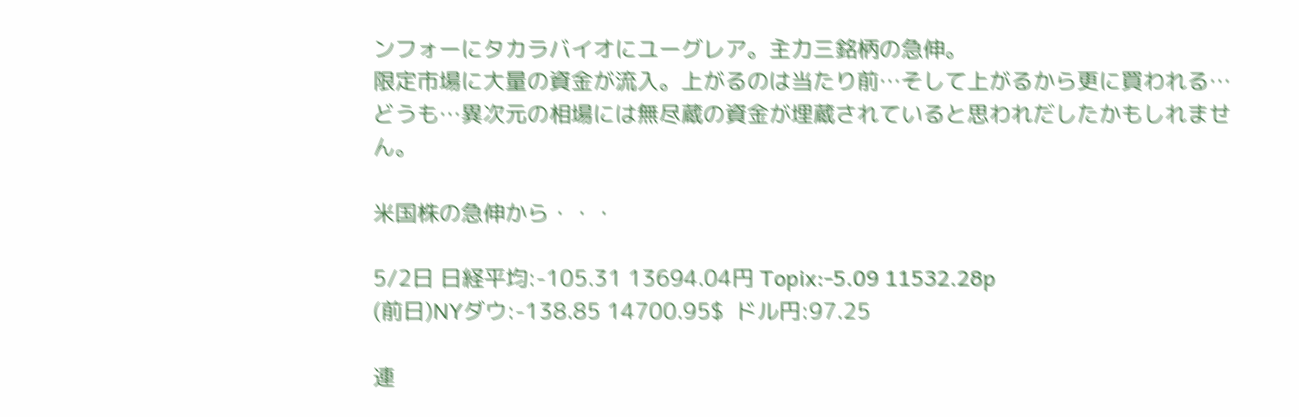ンフォーにタカラバイオにユーグレア。主力三銘柄の急伸。
限定市場に大量の資金が流入。上がるのは当たり前…そして上がるから更に買われる…
どうも…異次元の相場には無尽蔵の資金が埋蔵されていると思われだしたかもしれません。

米国株の急伸から・・・

5/2日 日経平均:-105.31 13694.04円 Topix:-5.09 11532.28p
(前日)NYダウ:-138.85 14700.95$  ドル円:97.25

連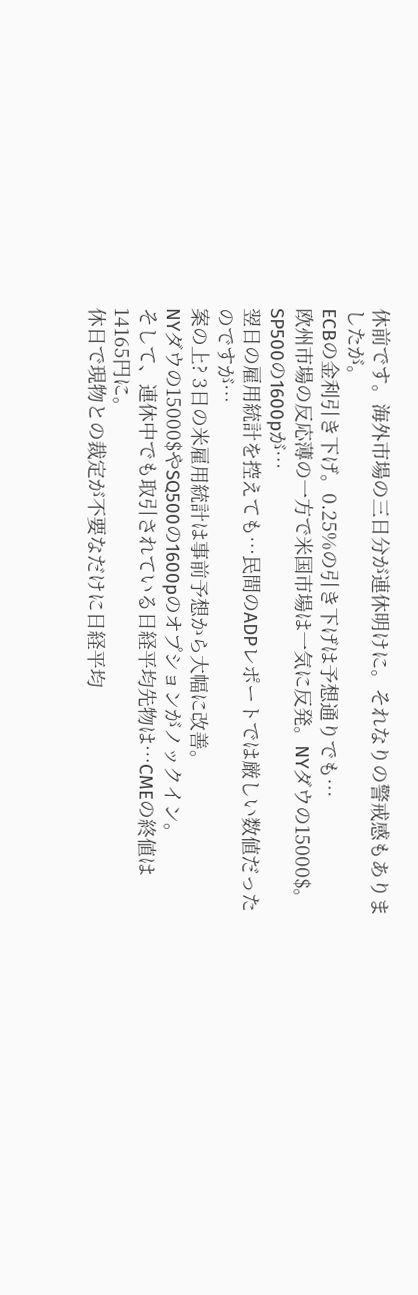休前です。海外市場の三日分が連休明けに。それなりの警戒感もありましたが。
ECBの金利引き下げ。0.25%の引き下げは予想通りでも…
欧州市場の反応薄の一方で米国市場は一気に反発。NYダウの15000$。SP500の1600pが…
翌日の雇用統計を控えても…民間のADPレポートでは厳しい数値だったのですが…
案の上? 3日の米雇用統計は事前予想から大幅に改善。
NYダウの15000$やSQ500の1600pのオプションがノックイン。
そして、連休中でも取引されている日経平均先物は…CMEの終値は14165円に。
休日で現物との裁定が不要なだけに日経平均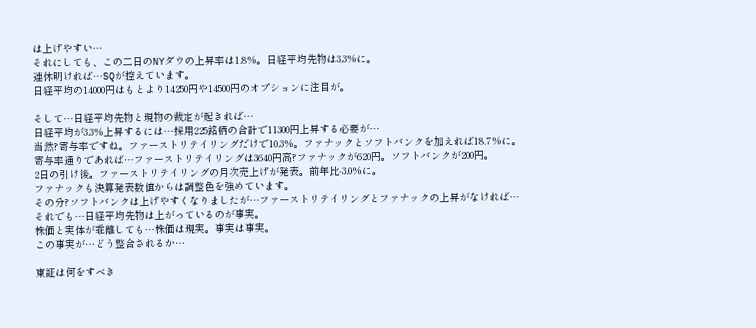は上げやすい…
それにしても、この二日のNYダウの上昇率は1.8%。日経平均先物は3.3%に。
連休明ければ…SQが控えています。
日経平均の14000円はもとより14250円や14500円のオプションに注目が。

そして…日経平均先物と現物の裁定が起きれば…
日経平均が3.3%上昇するには…採用225銘柄の合計で11300円上昇する必要が…
当然?寄与率ですね。ファーストリテイリングだけで10.3%。ファナックとソフトバンクを加えれば18.7%に。
寄与率通りであれば…ファーストリテイリングは3640円高?ファナックが620円。ソフトバンクが200円。
2日の引け後。ファーストリテイリングの月次売上げが発表。前年比-3.0%に。
ファナックも決算発表数値からは調整色を強めています。
その分?ソフトバンクは上げやすくなりましたが…ファーストリテイリングとファナックの上昇がなければ…
それでも…日経平均先物は上がっているのが事実。
株価と実体が乖離しても…株価は現実。事実は事実。
この事実が…どう整合されるか…

東証は何をすべき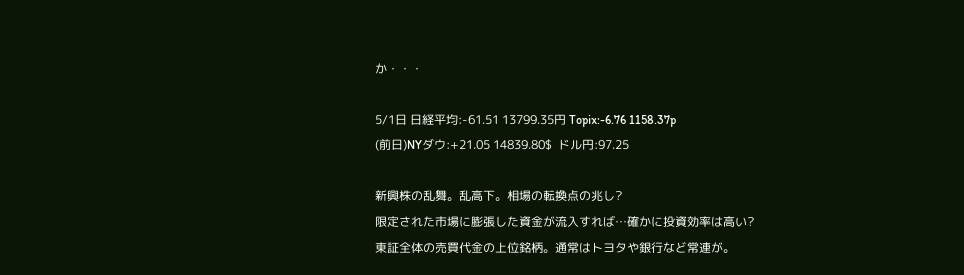か・・・

5/1日 日経平均:-61.51 13799.35円 Topix:-6.76 1158.37p
(前日)NYダウ:+21.05 14839.80$  ドル円:97.25

新興株の乱舞。乱高下。相場の転換点の兆し?
限定された市場に膨張した資金が流入すれば…確かに投資効率は高い?
東証全体の売買代金の上位銘柄。通常はトヨタや銀行など常連が。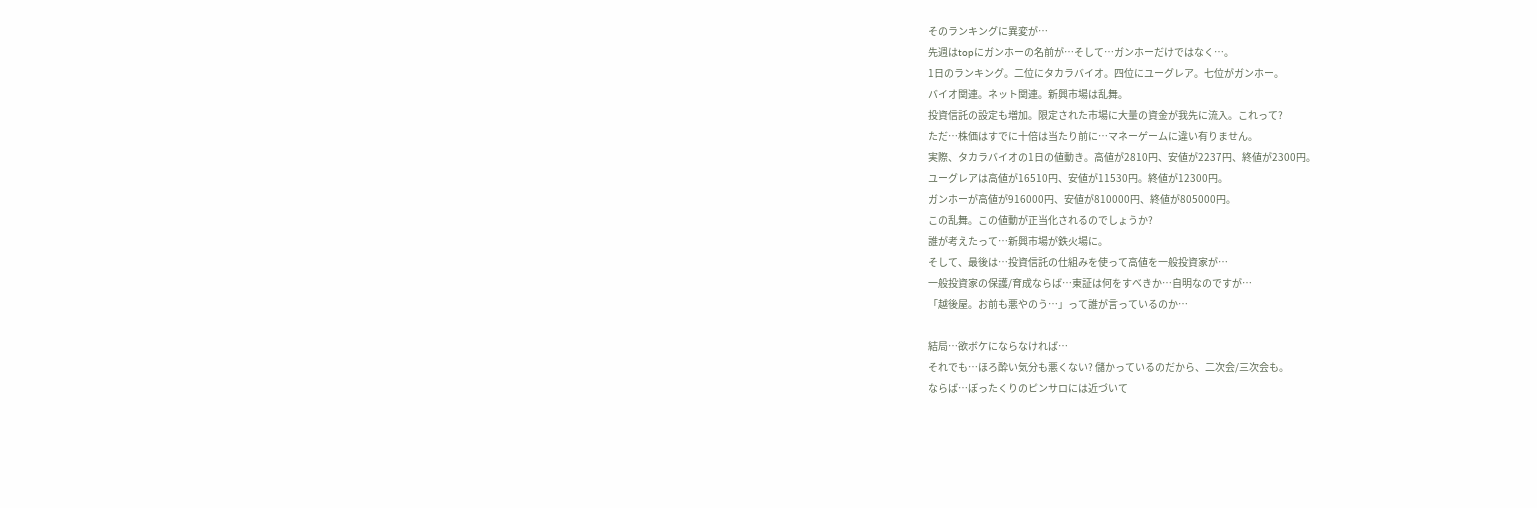そのランキングに異変が…
先週はtopにガンホーの名前が…そして…ガンホーだけではなく…。
1日のランキング。二位にタカラバイオ。四位にユーグレア。七位がガンホー。
バイオ関連。ネット関連。新興市場は乱舞。
投資信託の設定も増加。限定された市場に大量の資金が我先に流入。これって?
ただ…株価はすでに十倍は当たり前に…マネーゲームに違い有りません。
実際、タカラバイオの1日の値動き。高値が2810円、安値が2237円、終値が2300円。
ユーグレアは高値が16510円、安値が11530円。終値が12300円。
ガンホーが高値が916000円、安値が810000円、終値が805000円。
この乱舞。この値動が正当化されるのでしょうか?
誰が考えたって…新興市場が鉄火場に。
そして、最後は…投資信託の仕組みを使って高値を一般投資家が…
一般投資家の保護/育成ならば…東証は何をすべきか…自明なのですが…
「越後屋。お前も悪やのう…」って誰が言っているのか…

結局…欲ボケにならなければ…
それでも…ほろ酔い気分も悪くない? 儲かっているのだから、二次会/三次会も。
ならば…ぼったくりのピンサロには近づいて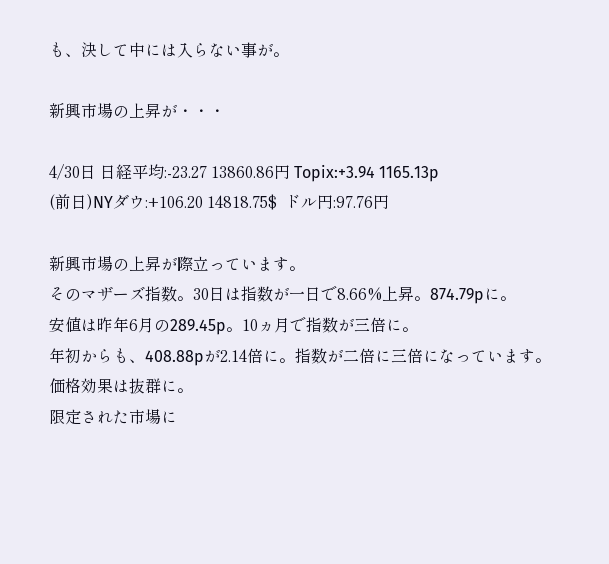も、決して中には入らない事が。

新興市場の上昇が・・・

4/30日 日経平均:-23.27 13860.86円 Topix:+3.94 1165.13p
(前日)NYダウ:+106.20 14818.75$  ドル円:97.76円

新興市場の上昇が際立っています。
そのマザーズ指数。30日は指数が一日で8.66%上昇。874.79pに。
安値は昨年6月の289.45p。10ヵ月で指数が三倍に。
年初からも、408.88pが2.14倍に。指数が二倍に三倍になっています。
価格効果は抜群に。
限定された市場に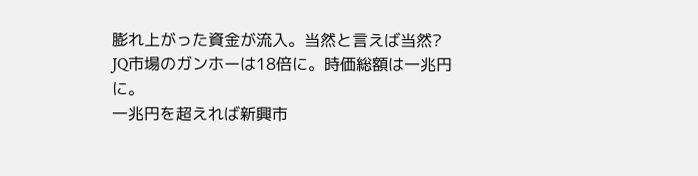膨れ上がった資金が流入。当然と言えば当然?
JQ市場のガンホーは18倍に。時価総額は一兆円に。
一兆円を超えれば新興市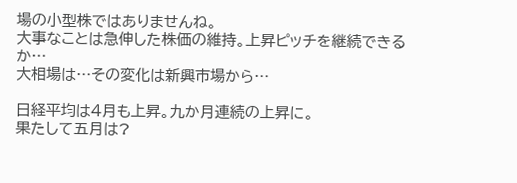場の小型株ではありませんね。
大事なことは急伸した株価の維持。上昇ピッチを継続できるか…
大相場は…その変化は新興市場から…

日経平均は4月も上昇。九か月連続の上昇に。
果たして五月は?